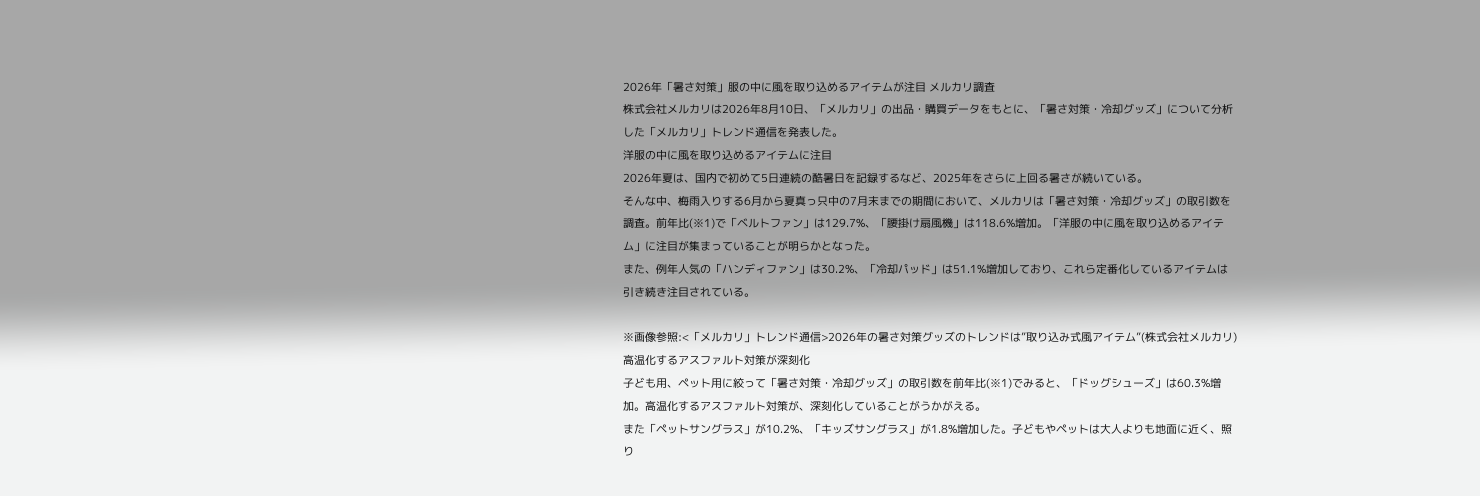2026年「暑さ対策」服の中に風を取り込めるアイテムが注目 メルカリ調査
株式会社メルカリは2026年8月10日、「メルカリ」の出品・購買データをもとに、「暑さ対策・冷却グッズ」について分析した「メルカリ」トレンド通信を発表した。
洋服の中に風を取り込めるアイテムに注目
2026年夏は、国内で初めて5日連続の酷暑日を記録するなど、2025年をさらに上回る暑さが続いている。
そんな中、梅雨入りする6月から夏真っ只中の7月末までの期間において、メルカリは「暑さ対策・冷却グッズ」の取引数を調査。前年比(※1)で「ベルトファン」は129.7%、「腰掛け扇風機」は118.6%増加。「洋服の中に風を取り込めるアイテム」に注目が集まっていることが明らかとなった。
また、例年人気の「ハンディファン」は30.2%、「冷却パッド」は51.1%増加しており、これら定番化しているアイテムは引き続き注目されている。

※画像参照:<「メルカリ」トレンド通信>2026年の暑さ対策グッズのトレンドは”取り込み式風アイテム”(株式会社メルカリ)
高温化するアスファルト対策が深刻化
子ども用、ペット用に絞って「暑さ対策・冷却グッズ」の取引数を前年比(※1)でみると、「ドッグシューズ」は60.3%増加。高温化するアスファルト対策が、深刻化していることがうかがえる。
また「ペットサングラス」が10.2%、「キッズサングラス」が1.8%増加した。子どもやペットは大人よりも地面に近く、照り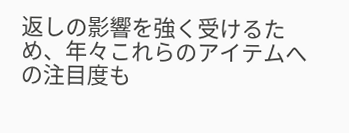返しの影響を強く受けるため、年々これらのアイテムへの注目度も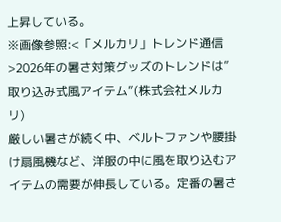上昇している。
※画像参照:<「メルカリ」トレンド通信>2026年の暑さ対策グッズのトレンドは”取り込み式風アイテム”(株式会社メルカリ)
厳しい暑さが続く中、ベルトファンや腰掛け扇風機など、洋服の中に風を取り込むアイテムの需要が伸長している。定番の暑さ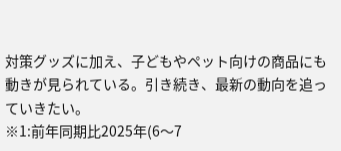対策グッズに加え、子どもやペット向けの商品にも動きが見られている。引き続き、最新の動向を追っていきたい。
※1:前年同期比2025年(6〜7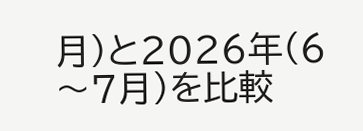月)と2026年(6〜7月)を比較